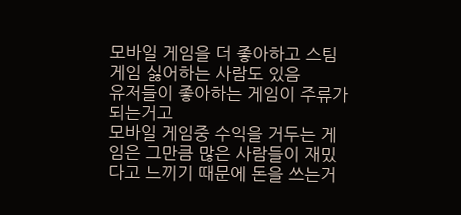모바일 게임을 더 좋아하고 스팀 게임 싫어하는 사람도 있음
유저들이 좋아하는 게임이 주류가 되는거고
모바일 게임중 수익을 거두는 게임은 그만큼 많은 사람들이 재밌다고 느끼기 때문에 돈을 쓰는거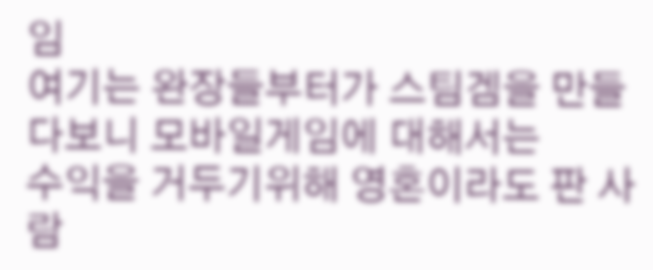임
여기는 완장들부터가 스팀겜을 만들다보니 모바일게임에 대해서는
수익을 거두기위해 영혼이라도 판 사람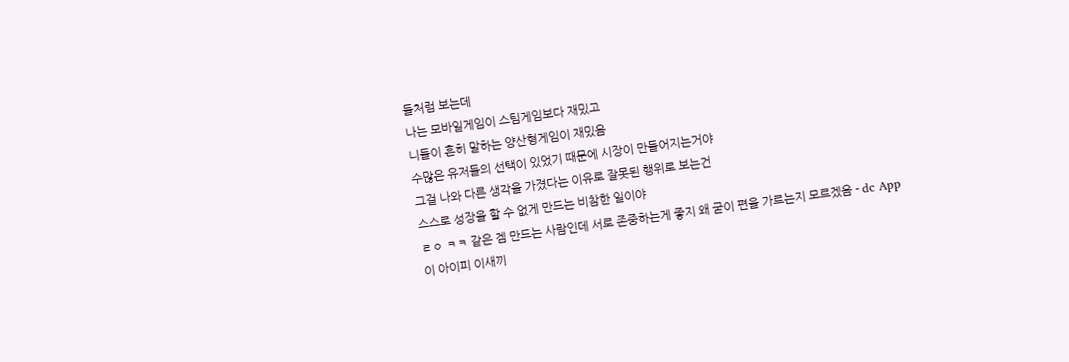들처럼 보는데
나는 모바일게임이 스팀게임보다 재밌고
니들이 흔히 말하는 양산형게임이 재밌음
수많은 유저들의 선택이 있었기 때문에 시장이 만들어지는거야
그걸 나와 다른 생각을 가졌다는 이유로 잘못된 행위로 보는건
스스로 성장을 할 수 없게 만드는 비참한 일이야
ㄹㅇ ㅋㅋ 같은 겜 만드는 사람인데 서로 존중하는게 좋지 왜 굳이 편을 가르는지 모르겠음 - dc App
이 아이피 이새끼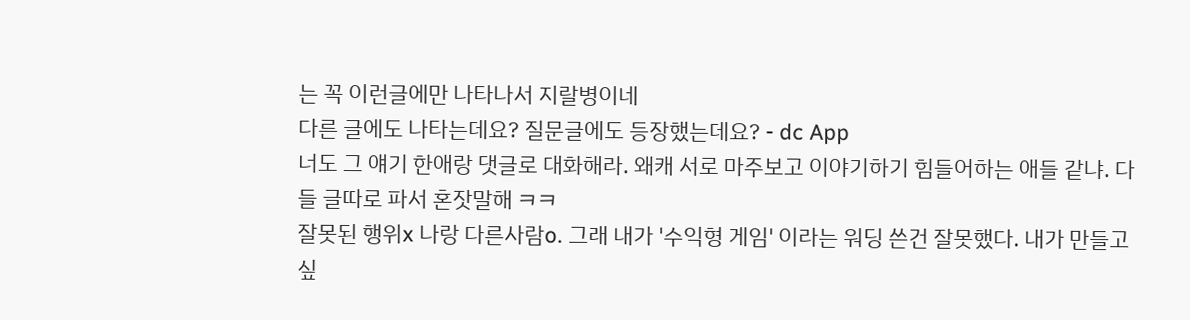는 꼭 이런글에만 나타나서 지랄병이네
다른 글에도 나타는데요? 질문글에도 등장했는데요? - dc App
너도 그 얘기 한애랑 댓글로 대화해라. 왜캐 서로 마주보고 이야기하기 힘들어하는 애들 같냐. 다들 글따로 파서 혼잣말해 ㅋㅋ
잘못된 행위x 나랑 다른사람o. 그래 내가 '수익형 게임' 이라는 워딩 쓴건 잘못했다. 내가 만들고싶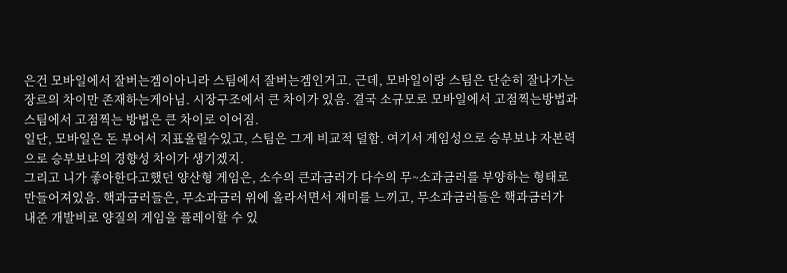은건 모바일에서 잘버는겜이아니라 스팀에서 잘버는겜인거고. 근데, 모바일이랑 스팀은 단순히 잘나가는 장르의 차이만 존재하는게아님. 시장구조에서 큰 차이가 있음. 결국 소규모로 모바일에서 고점찍는방법과 스팀에서 고점찍는 방법은 큰 차이로 이어짐.
일단, 모바일은 돈 부어서 지표올릴수있고, 스팀은 그게 비교적 덜함. 여기서 게임성으로 승부보냐 자본력으로 승부보냐의 경향성 차이가 생기겠지.
그리고 니가 좋아한다고했던 양산형 게임은, 소수의 큰과금러가 다수의 무~소과금러를 부양하는 형태로 만들어져있음. 핵과금러들은, 무소과금러 위에 올라서면서 재미를 느끼고, 무소과금러들은 핵과금러가 내준 개발비로 양질의 게임을 플레이할 수 있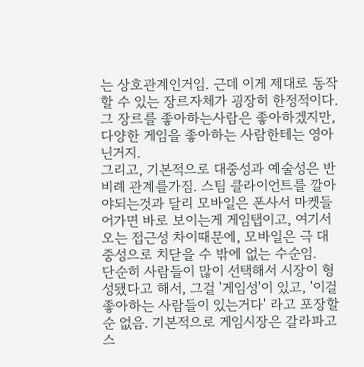는 상호관계인거임. 근데 이게 제대로 동작할 수 있는 장르자체가 굉장히 한정적이다. 그 장르를 좋아하는사람은 좋아하겠지만, 다양한 게임을 좋아하는 사람한테는 영아닌거지.
그리고, 기본적으로 대중성과 예술성은 반비례 관계를가짐. 스팀 클라이언트를 깔아야되는것과 달리 모바일은 폰사서 마켓들어가면 바로 보이는게 게임탭이고, 여기서 오는 접근성 차이때문에, 모바일은 극 대중성으로 치닫을 수 밖에 없는 수순임.
단순히 사람들이 많이 선택해서 시장이 형성됐다고 해서, 그걸 '게임성'이 있고, '이걸 좋아하는 사람들이 있는거다' 라고 포장할 순 없음. 기본적으로 게임시장은 갈라파고스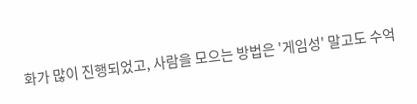화가 많이 진행되었고, 사람을 모으는 방법은 '게임성' 말고도 수억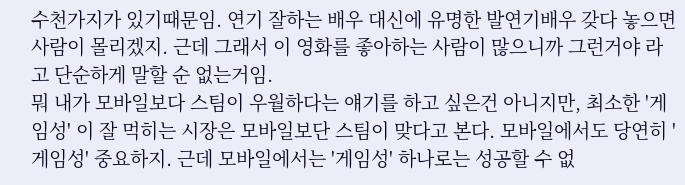수천가지가 있기때문임. 연기 잘하는 배우 대신에 유명한 발연기배우 갖다 놓으면 사람이 몰리겠지. 근데 그래서 이 영화를 좋아하는 사람이 많으니까 그런거야 라고 단순하게 말할 순 없는거임.
뭐 내가 모바일보다 스팀이 우월하다는 얘기를 하고 싶은건 아니지만, 최소한 '게임성' 이 잘 먹히는 시장은 모바일보단 스팀이 맞다고 본다. 모바일에서도 당연히 '게임성' 중요하지. 근데 모바일에서는 '게임성' 하나로는 성공할 수 없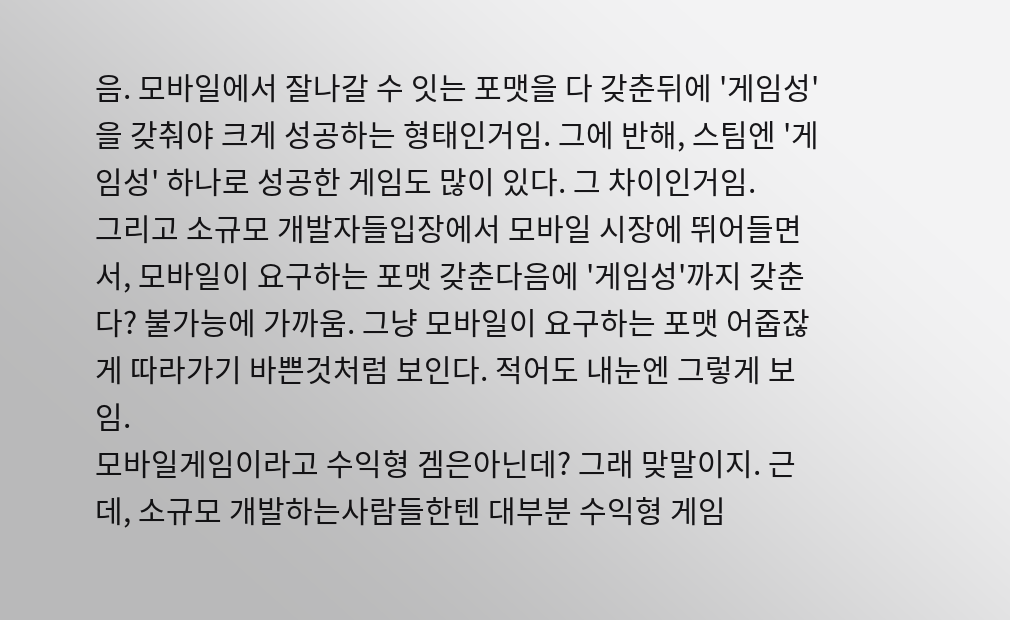음. 모바일에서 잘나갈 수 잇는 포맷을 다 갖춘뒤에 '게임성'을 갖춰야 크게 성공하는 형태인거임. 그에 반해, 스팀엔 '게임성' 하나로 성공한 게임도 많이 있다. 그 차이인거임.
그리고 소규모 개발자들입장에서 모바일 시장에 뛰어들면서, 모바일이 요구하는 포맷 갖춘다음에 '게임성'까지 갖춘다? 불가능에 가까움. 그냥 모바일이 요구하는 포맷 어줍잖게 따라가기 바쁜것처럼 보인다. 적어도 내눈엔 그렇게 보임.
모바일게임이라고 수익형 겜은아닌데? 그래 맞말이지. 근데, 소규모 개발하는사람들한텐 대부분 수익형 게임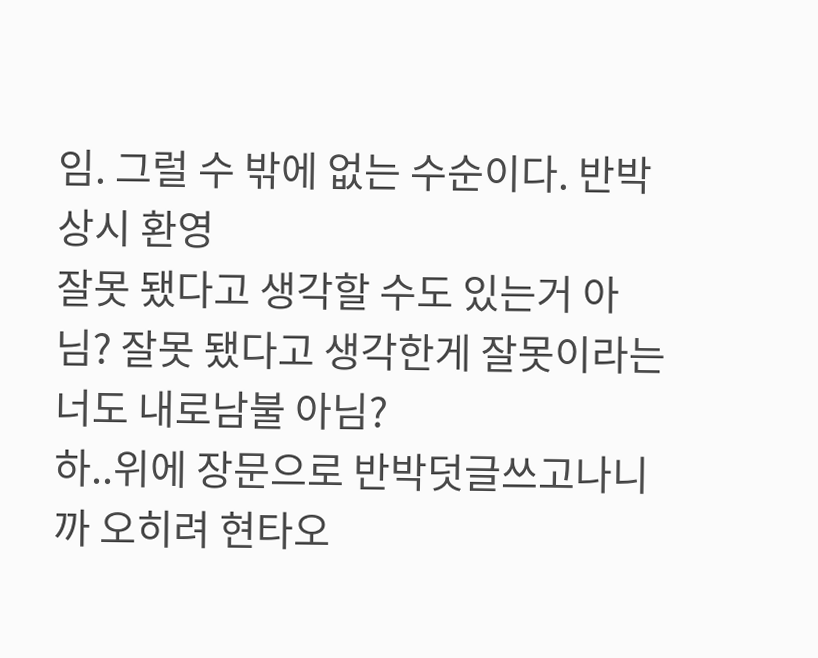임. 그럴 수 밖에 없는 수순이다. 반박 상시 환영
잘못 됐다고 생각할 수도 있는거 아님? 잘못 됐다고 생각한게 잘못이라는 너도 내로남불 아님?
하..위에 장문으로 반박덧글쓰고나니까 오히려 현타오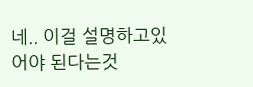네.. 이걸 설명하고있어야 된다는것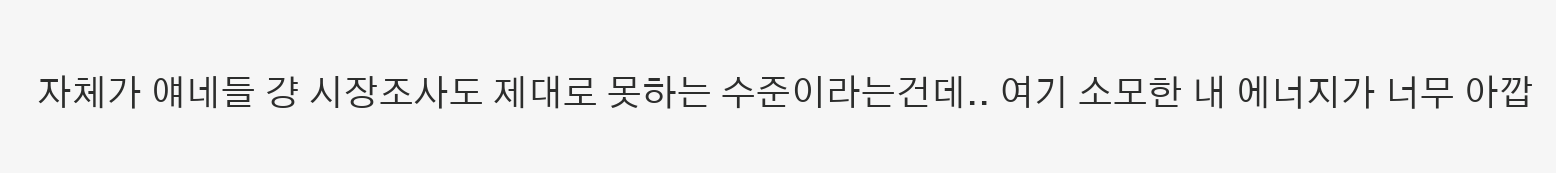자체가 얘네들 걍 시장조사도 제대로 못하는 수준이라는건데.. 여기 소모한 내 에너지가 너무 아깝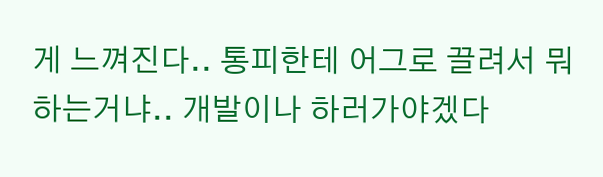게 느껴진다.. 통피한테 어그로 끌려서 뭐하는거냐.. 개발이나 하러가야겠다